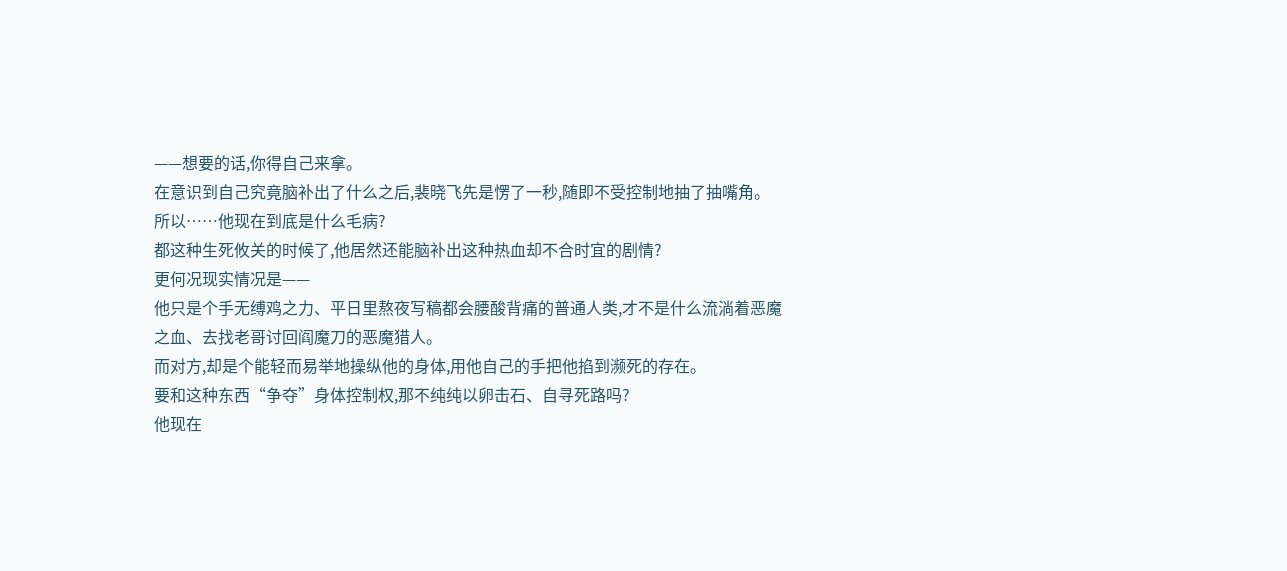——想要的话,你得自己来拿。
在意识到自己究竟脑补出了什么之后,裴晓飞先是愣了一秒,随即不受控制地抽了抽嘴角。
所以……他现在到底是什么毛病?
都这种生死攸关的时候了,他居然还能脑补出这种热血却不合时宜的剧情?
更何况现实情况是——
他只是个手无缚鸡之力、平日里熬夜写稿都会腰酸背痛的普通人类,才不是什么流淌着恶魔之血、去找老哥讨回阎魔刀的恶魔猎人。
而对方,却是个能轻而易举地操纵他的身体,用他自己的手把他掐到濒死的存在。
要和这种东西“争夺”身体控制权,那不纯纯以卵击石、自寻死路吗?
他现在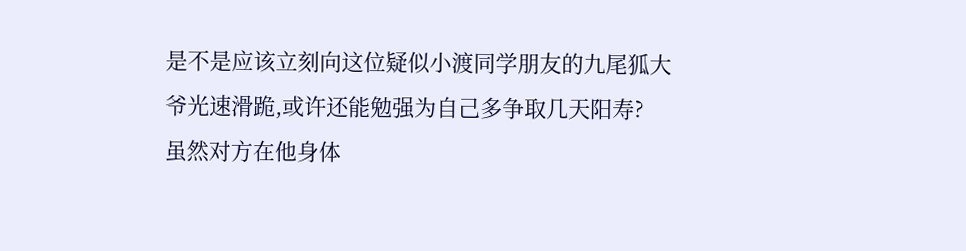是不是应该立刻向这位疑似小渡同学朋友的九尾狐大爷光速滑跪,或许还能勉强为自己多争取几天阳寿?
虽然对方在他身体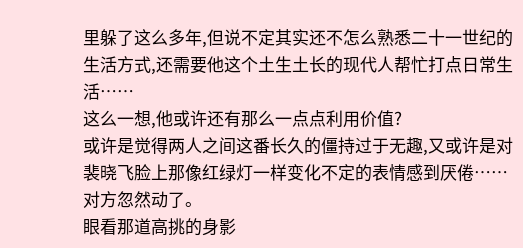里躲了这么多年,但说不定其实还不怎么熟悉二十一世纪的生活方式,还需要他这个土生土长的现代人帮忙打点日常生活……
这么一想,他或许还有那么一点点利用价值?
或许是觉得两人之间这番长久的僵持过于无趣,又或许是对裴晓飞脸上那像红绿灯一样变化不定的表情感到厌倦……
对方忽然动了。
眼看那道高挑的身影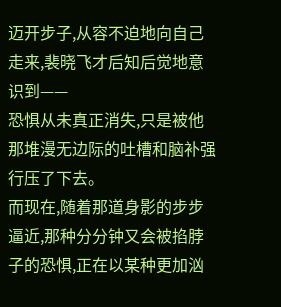迈开步子,从容不迫地向自己走来,裴晓飞才后知后觉地意识到——
恐惧从未真正消失,只是被他那堆漫无边际的吐槽和脑补强行压了下去。
而现在,随着那道身影的步步逼近,那种分分钟又会被掐脖子的恐惧,正在以某种更加汹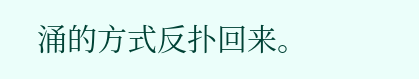涌的方式反扑回来。